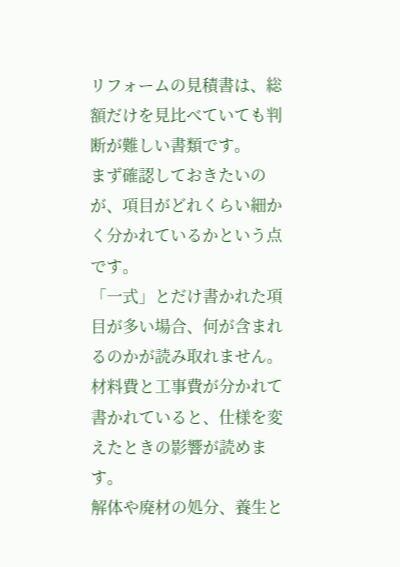リフォームの見積書は、総額だけを見比べていても判断が難しい書類です。
まず確認しておきたいのが、項目がどれくらい細かく分かれているかという点です。
「一式」とだけ書かれた項目が多い場合、何が含まれるのかが読み取れません。
材料費と工事費が分かれて書かれていると、仕様を変えたときの影響が読めます。
解体や廃材の処分、養生と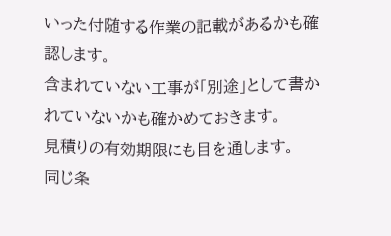いった付随する作業の記載があるかも確認します。
含まれていない工事が「別途」として書かれていないかも確かめておきます。
見積りの有効期限にも目を通します。
同じ条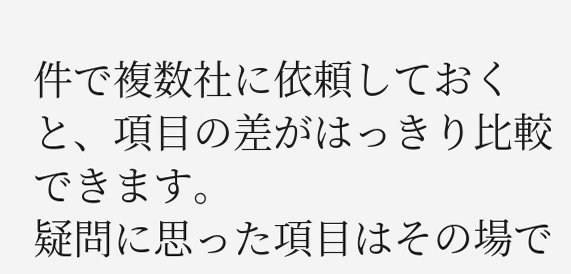件で複数社に依頼しておくと、項目の差がはっきり比較できます。
疑問に思った項目はその場で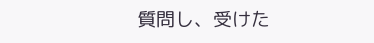質問し、受けた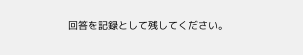回答を記録として残してください。